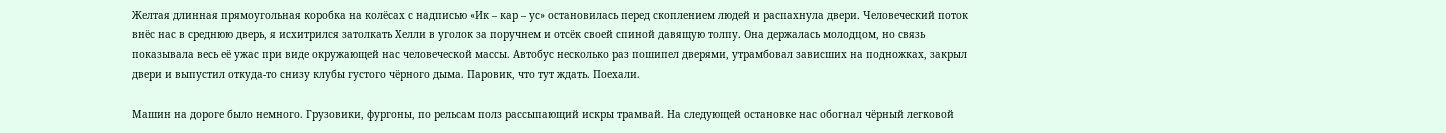Желтая длинная прямоугольная коробка на колёсах с надписью «Ик – кар – ус» остановилась перед скоплением людей и распахнула двери. Человеческий поток внёс нас в среднюю дверь, я исхитрился затолкать Хелли в уголок за поручнем и отсёк своей спиной давящую толпу. Она держалась молодцом, но связь показывала весь её ужас при виде окружающей нас человеческой массы. Автобус несколько раз пошипел дверями, утрамбовал зависших на подножках, закрыл двери и выпустил откуда-то снизу клубы густого чёрного дыма. Паровик, что тут ждать. Поехали.

Машин на дороге было немного. Грузовики, фургоны, по рельсам полз рассыпающий искры трамвай. На следующей остановке нас обогнал чёрный легковой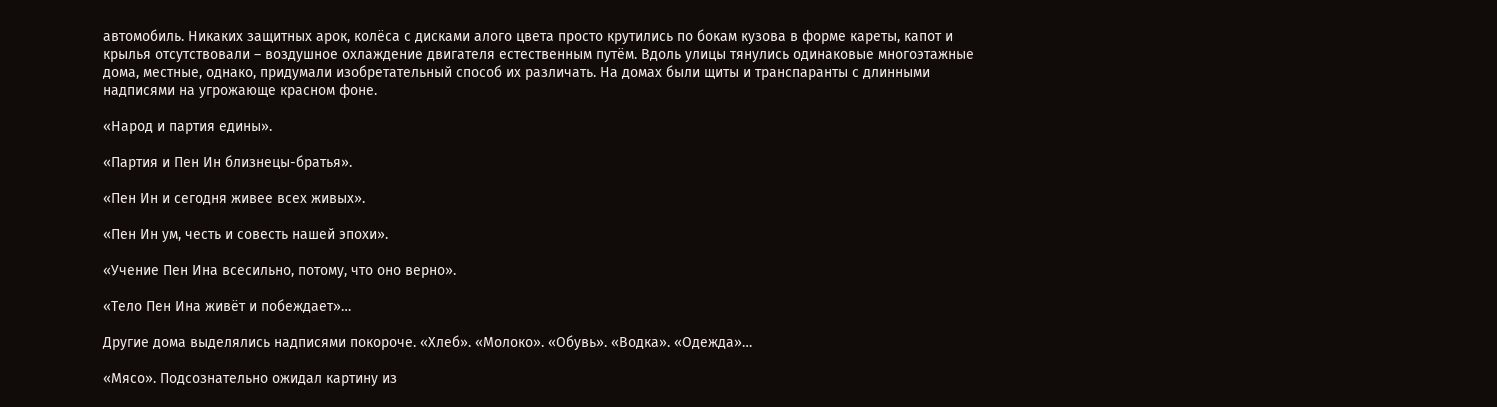автомобиль. Никаких защитных арок, колёса с дисками алого цвета просто крутились по бокам кузова в форме кареты, капот и крылья отсутствовали – воздушное охлаждение двигателя естественным путём. Вдоль улицы тянулись одинаковые многоэтажные дома, местные, однако, придумали изобретательный способ их различать. На домах были щиты и транспаранты с длинными надписями на угрожающе красном фоне.

«Народ и партия едины».

«Партия и Пен Ин близнецы-братья».

«Пен Ин и сегодня живее всех живых».

«Пен Ин ум, честь и совесть нашей эпохи».

«Учение Пен Ина всесильно, потому, что оно верно».

«Тело Пен Ина живёт и побеждает»…

Другие дома выделялись надписями покороче. «Хлеб». «Молоко». «Обувь». «Водка». «Одежда»…

«Мясо». Подсознательно ожидал картину из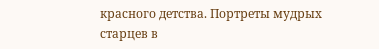красного детства. Портреты мудрых старцев в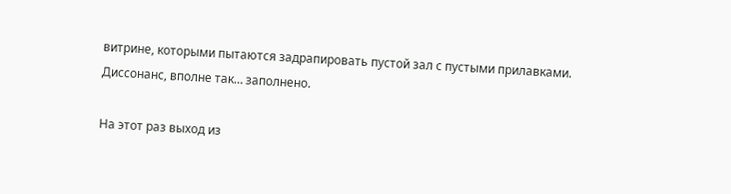витрине, которыми пытаются задрапировать пустой зал с пустыми прилавками. Диссонанс, вполне так… заполнено.

На этот раз выход из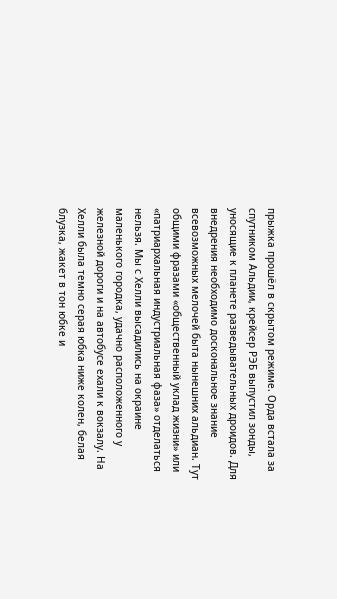прыжка прошёл в скрытом режиме. Орда встала за спутником Альдии, крейсер РЭБ выпустил зонды, уносящие к планете разведывательных дроидов. Для внедрения необходимо доскональное знание всевозможных мелочей быта нынешних альдиан. Тут общими фразами «общественный уклад жизни» или «патриархальная индустриальная фаза» отделаться нельзя. Мы с Хелли высадились на окраине маленького городка, удачно расположенного у железной дороги и на автобусе ехали к вокзалу. На Хелли была темно серая юбка ниже колен, белая блузка, жакет в тон юбке и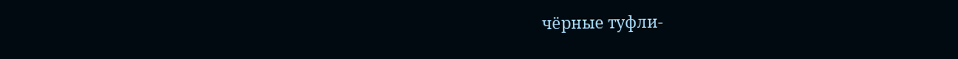чёрные туфли-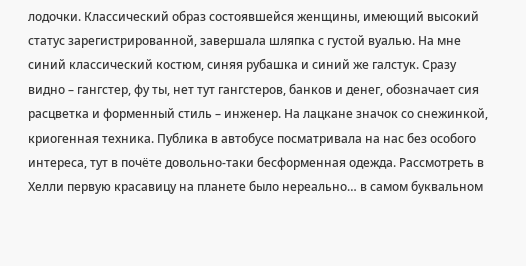лодочки. Классический образ состоявшейся женщины, имеющий высокий статус зарегистрированной, завершала шляпка с густой вуалью. На мне синий классический костюм, синяя рубашка и синий же галстук. Сразу видно – гангстер, фу ты, нет тут гангстеров, банков и денег, обозначает сия расцветка и форменный стиль – инженер. На лацкане значок со снежинкой, криогенная техника. Публика в автобусе посматривала на нас без особого интереса, тут в почёте довольно-таки бесформенная одежда. Рассмотреть в Хелли первую красавицу на планете было нереально… в самом буквальном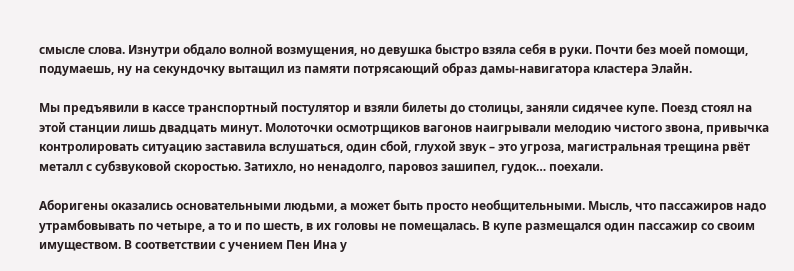смысле слова. Изнутри обдало волной возмущения, но девушка быстро взяла себя в руки. Почти без моей помощи, подумаешь, ну на секундочку вытащил из памяти потрясающий образ дамы-навигатора кластера Элайн.

Мы предъявили в кассе транспортный постулятор и взяли билеты до столицы, заняли сидячее купе. Поезд стоял на этой станции лишь двадцать минут. Молоточки осмотрщиков вагонов наигрывали мелодию чистого звона, привычка контролировать ситуацию заставила вслушаться, один сбой, глухой звук – это угроза, магистральная трещина рвёт металл с субзвуковой скоростью. Затихло, но ненадолго, паровоз зашипел, гудок… поехали.

Аборигены оказались основательными людьми, а может быть просто необщительными. Мысль, что пассажиров надо утрамбовывать по четыре, а то и по шесть, в их головы не помещалась. В купе размещался один пассажир со своим имуществом. В соответствии с учением Пен Ина у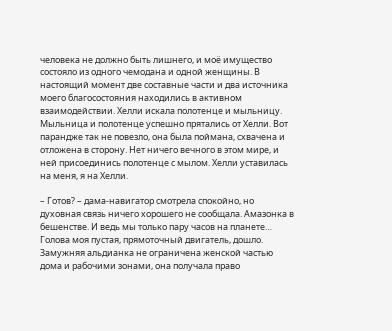человека не должно быть лишнего, и моё имущество состояло из одного чемодана и одной женщины. В настоящий момент две составные части и два источника моего благосостояния находились в активном взаимодействии. Хелли искала полотенце и мыльницу. Мыльница и полотенце успешно прятались от Хелли. Вот парандже так не повезло, она была поймана, схвачена и отложена в сторону. Нет ничего вечного в этом мире, и ней присоединись полотенце с мылом. Хелли уставилась на меня, я на Хелли.

– Готов? – дама-навигатор смотрела спокойно, но духовная связь ничего хорошего не сообщала. Амазонка в бешенстве. И ведь мы только пару часов на планете… Голова моя пустая, прямоточный двигатель, дошло. Замужняя альдианка не ограничена женской частью дома и рабочими зонами, она получала право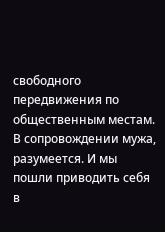свободного передвижения по общественным местам. В сопровождении мужа, разумеется. И мы пошли приводить себя в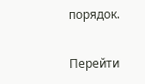порядок.

Перейти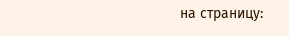на страницу: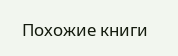Похожие книги